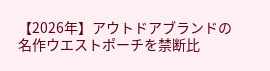【2026年】アウトドアブランドの名作ウエストポーチを禁断比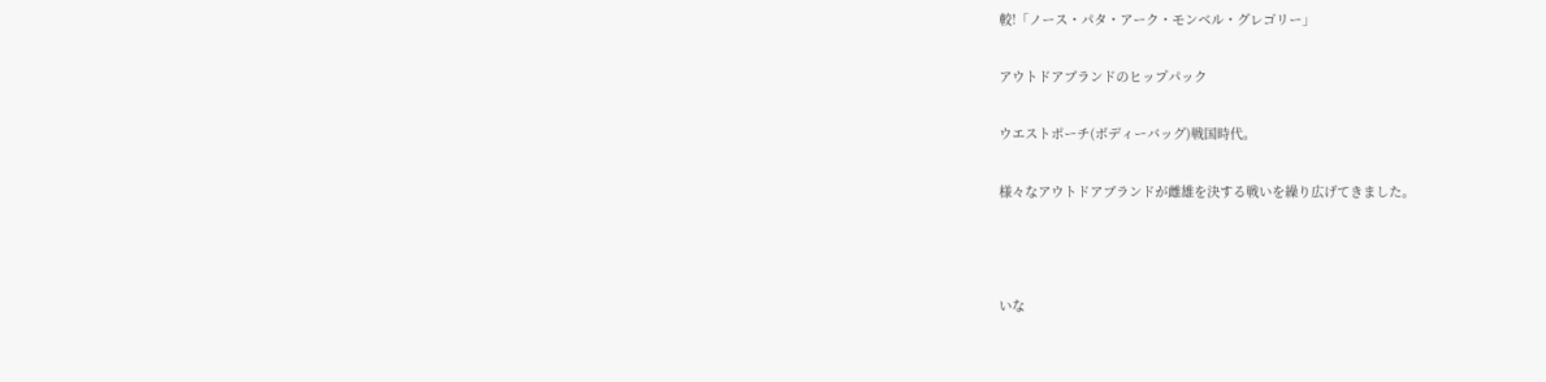較!「ノース・パタ・アーク・モンベル・グレゴリー」

アウトドアブランドのヒップパック

ウエストポーチ(ボディーバッグ)戦国時代。

様々なアウトドアブランドが雌雄を決する戦いを繰り広げてきました。



いな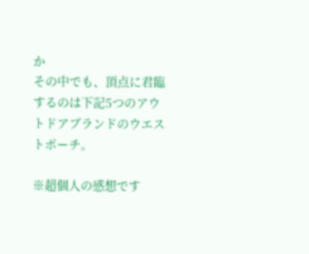か
その中でも、頂点に君臨するのは下記5つのアウトドアブランドのウエストポーチ。

※超個人の感想です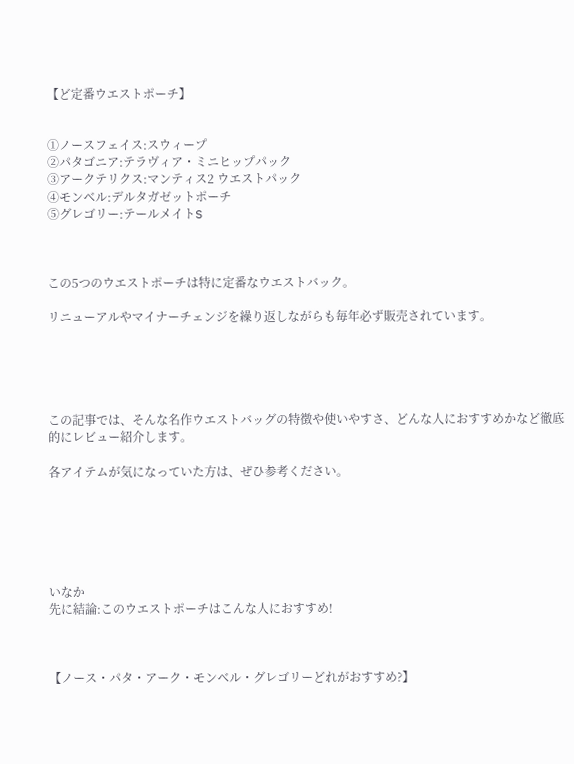【ど定番ウエストポーチ】


①ノースフェイス:スウィープ
②パタゴニア:テラヴィア・ミニヒップパック
③アークテリクス:マンティス2 ウエストパック
④モンベル:デルタガゼットポーチ
⑤グレゴリー:テールメイトS



この5つのウエストポーチは特に定番なウエストバック。

リニューアルやマイナーチェンジを繰り返しながらも毎年必ず販売されています。





この記事では、そんな名作ウエストバッグの特徴や使いやすさ、どんな人におすすめかなど徹底的にレビュー紹介します。

各アイテムが気になっていた方は、ぜひ参考ください。






いなか
先に結論:このウエストポーチはこんな人におすすめ!



【ノース・パタ・アーク・モンベル・グレゴリーどれがおすすめ?】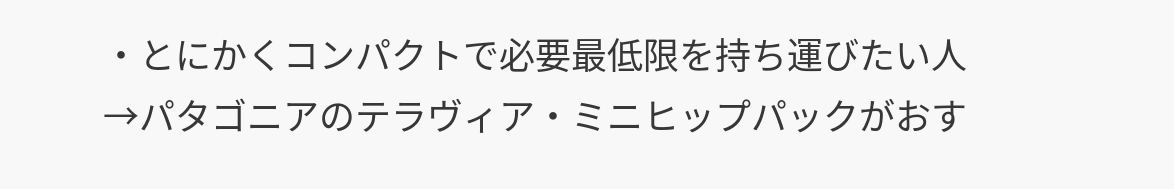・とにかくコンパクトで必要最低限を持ち運びたい人
→パタゴニアのテラヴィア・ミニヒップパックがおす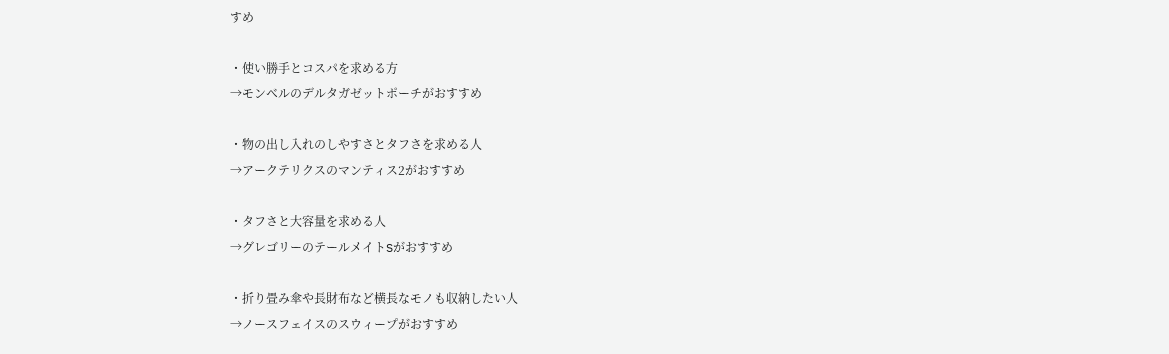すめ

・使い勝手とコスパを求める方
→モンベルのデルタガゼットポーチがおすすめ

・物の出し入れのしやすさとタフさを求める人
→アークテリクスのマンティス2がおすすめ

・タフさと大容量を求める人
→グレゴリーのテールメイトSがおすすめ

・折り畳み傘や長財布など横長なモノも収納したい人
→ノースフェイスのスウィープがおすすめ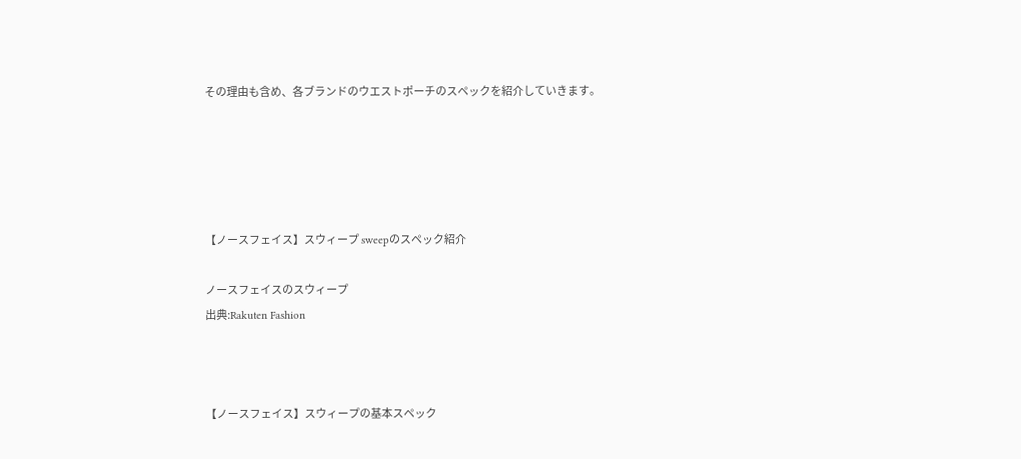その理由も含め、各ブランドのウエストポーチのスペックを紹介していきます。





【ノースフェイス】スウィープ sweepのスペック紹介

ノースフェイスのスウィープ
出典:Rakuten Fashion



【ノースフェイス】スウィープの基本スペック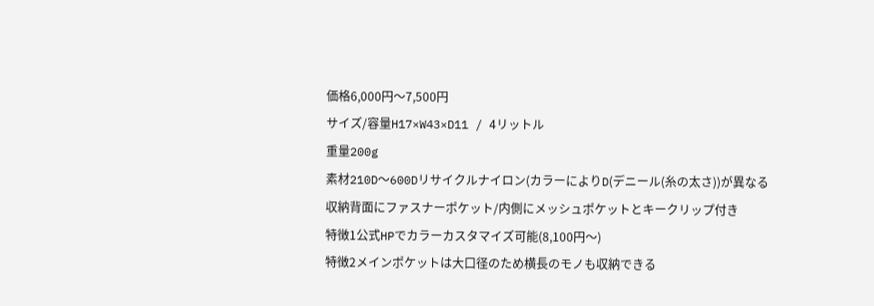価格6,000円〜7,500円
サイズ/容量H17×W43×D11 / 4リットル
重量200g
素材210D〜600Dリサイクルナイロン(カラーによりD(デニール(糸の太さ))が異なる
収納背面にファスナーポケット/内側にメッシュポケットとキークリップ付き
特徴1公式HPでカラーカスタマイズ可能(8,100円〜)
特徴2メインポケットは大口径のため横長のモノも収納できる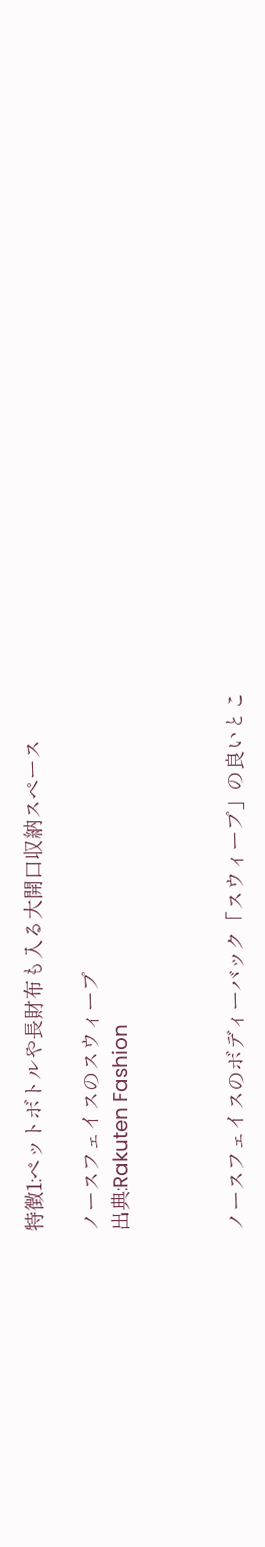特徴1:ペットボトルや長財布も入る大開口収納スペース

ノースフェイスのスウィープ
出典:Rakuten Fashion



ノースフェイスのボディーバック「スウィープ」の良いとこ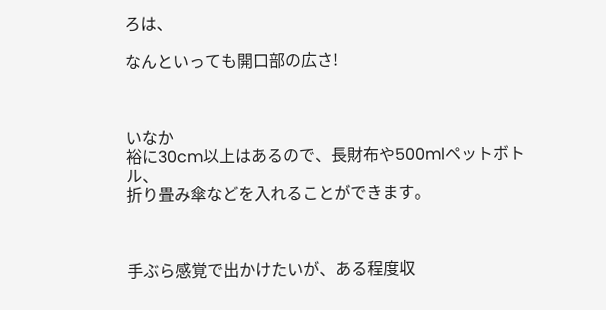ろは、

なんといっても開口部の広さ!



いなか
裕に30cm以上はあるので、長財布や500mlペットボトル、
折り畳み傘などを入れることができます。



手ぶら感覚で出かけたいが、ある程度収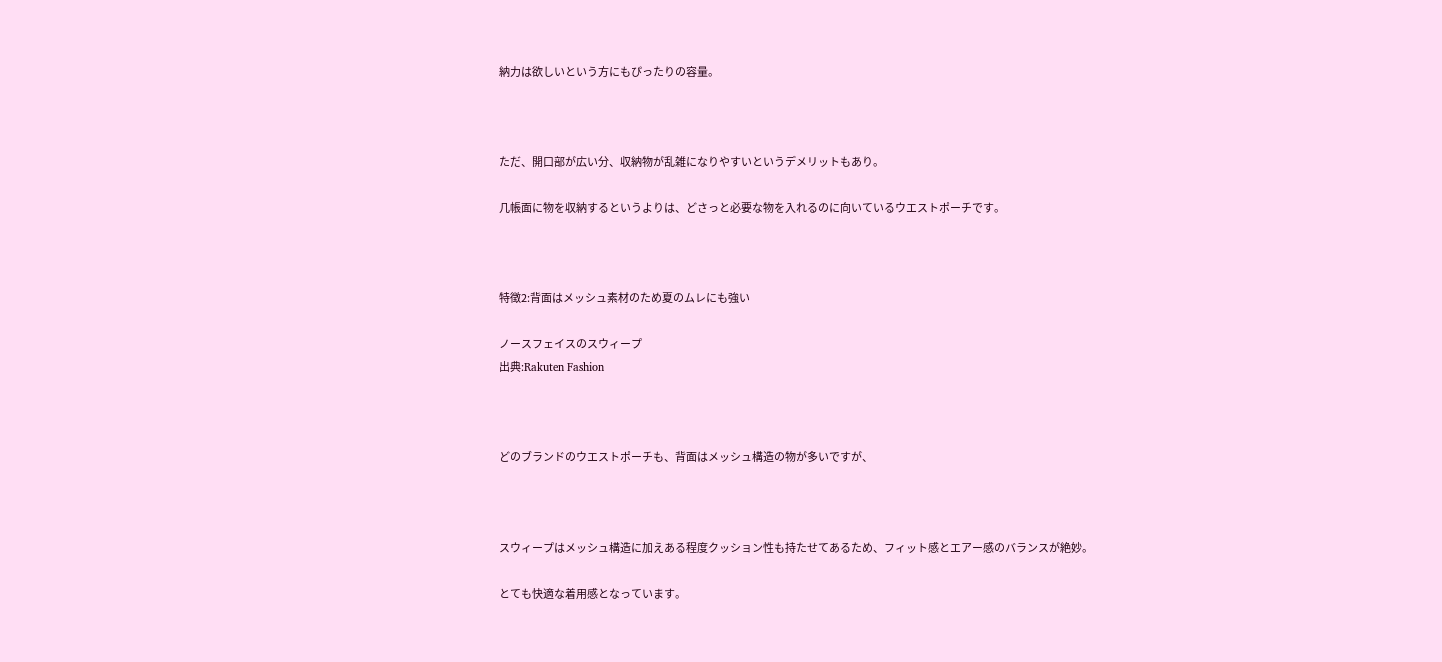納力は欲しいという方にもぴったりの容量。



ただ、開口部が広い分、収納物が乱雑になりやすいというデメリットもあり。

几帳面に物を収納するというよりは、どさっと必要な物を入れるのに向いているウエストポーチです。



特徴2:背面はメッシュ素材のため夏のムレにも強い

ノースフェイスのスウィープ
出典:Rakuten Fashion



どのブランドのウエストポーチも、背面はメッシュ構造の物が多いですが、



スウィープはメッシュ構造に加えある程度クッション性も持たせてあるため、フィット感とエアー感のバランスが絶妙。

とても快適な着用感となっています。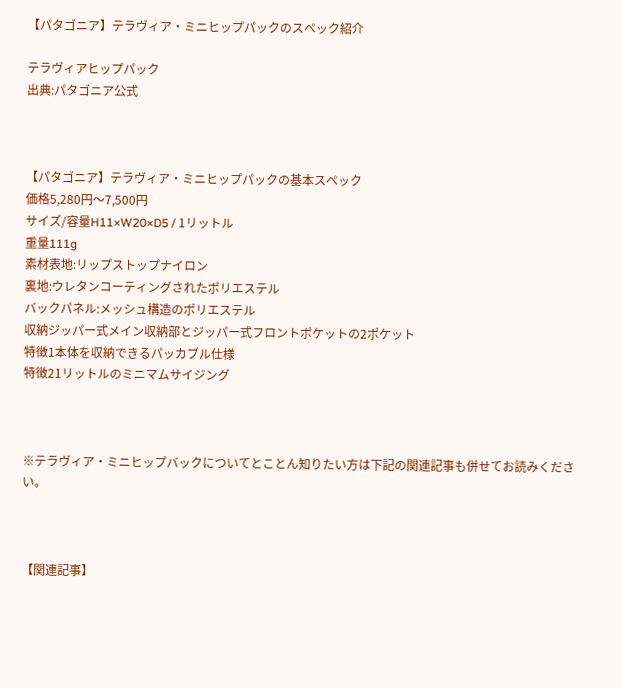【パタゴニア】テラヴィア・ミニヒップパックのスペック紹介

テラヴィアヒップパック
出典:パタゴニア公式



【パタゴニア】テラヴィア・ミニヒップパックの基本スペック
価格5,280円〜7,500円
サイズ/容量H11×W20×D5 / 1リットル
重量111g
素材表地:リップストップナイロン
裏地:ウレタンコーティングされたポリエステル
バックパネル:メッシュ構造のポリエステル
収納ジッパー式メイン収納部とジッパー式フロントポケットの2ポケット
特徴1本体を収納できるパッカブル仕様
特徴21リットルのミニマムサイジング



※テラヴィア・ミニヒップバックについてとことん知りたい方は下記の関連記事も併せてお読みください。



【関連記事】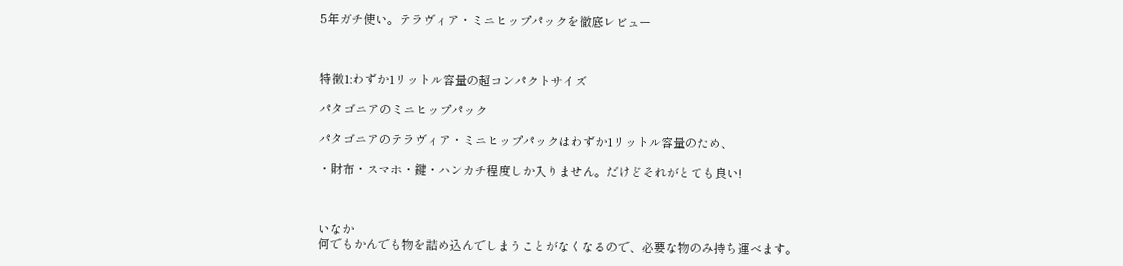5年ガチ使い。テラヴィア・ミニヒップパックを徹底レビュー



特徴1:わずか1リットル容量の超コンパクトサイズ

パタゴニアのミニヒップパック

パタゴニアのテラヴィア・ミニヒップパックはわずか1リットル容量のため、

・財布・スマホ・鍵・ハンカチ程度しか入りません。だけどそれがとても良い!



いなか
何でもかんでも物を詰め込んでしまうことがなくなるので、必要な物のみ持ち運べます。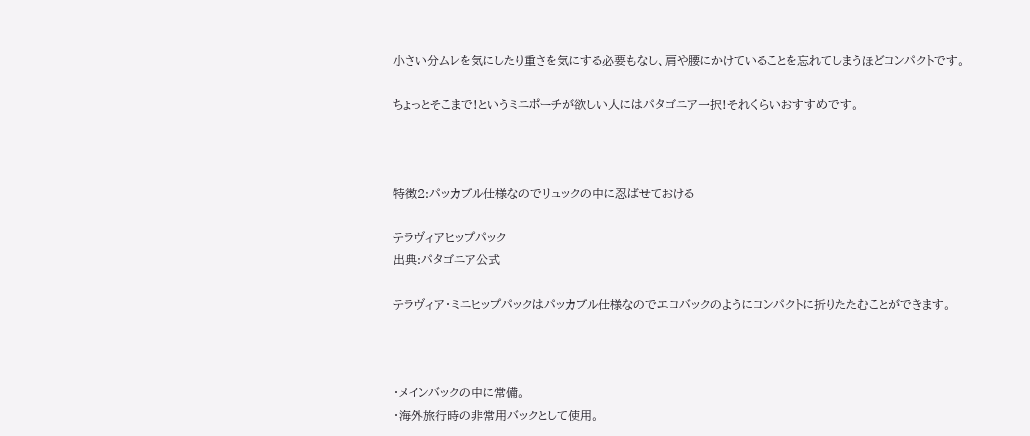小さい分ムレを気にしたり重さを気にする必要もなし、肩や腰にかけていることを忘れてしまうほどコンパクトです。

ちょっとそこまで!というミニポーチが欲しい人にはパタゴニア一択!それくらいおすすめです。



特徴2:パッカブル仕様なのでリュックの中に忍ばせておける

テラヴィアヒップパック
出典:パタゴニア公式

テラヴィア・ミニヒップパックはパッカブル仕様なのでエコバックのようにコンパクトに折りたたむことができます。



・メインバックの中に常備。
・海外旅行時の非常用バックとして使用。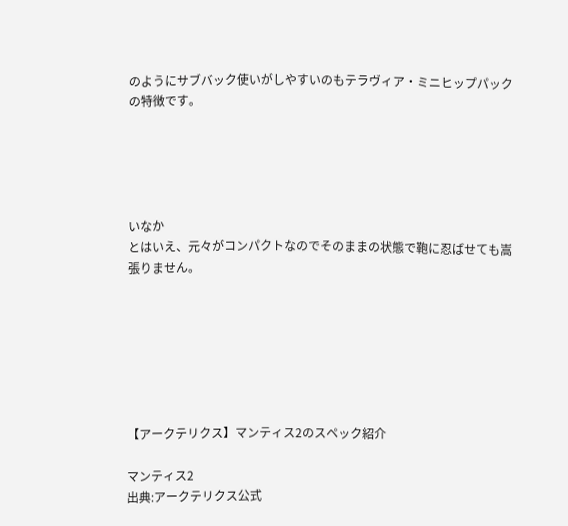のようにサブバック使いがしやすいのもテラヴィア・ミニヒップパックの特徴です。





いなか
とはいえ、元々がコンパクトなのでそのままの状態で鞄に忍ばせても嵩張りません。







【アークテリクス】マンティス2のスペック紹介

マンティス2
出典:アークテリクス公式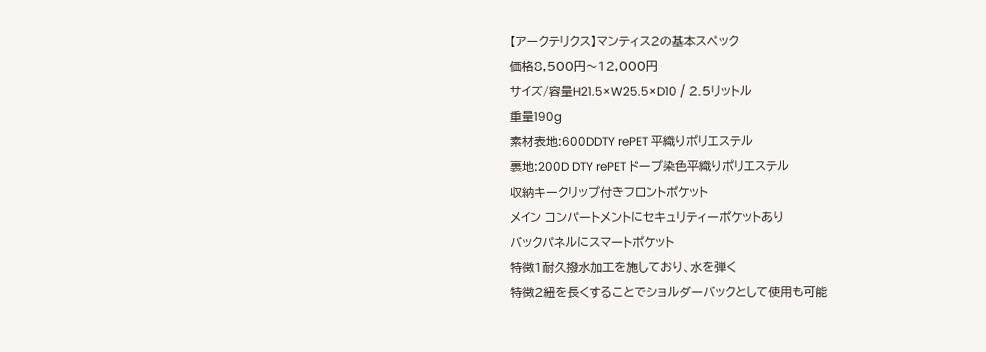【アークテリクス】マンティス2の基本スペック
価格8,500円〜12,000円
サイズ/容量H21.5×W25.5×D10 / 2.5リットル
重量190g
素材表地:600DDTY rePET 平織りポリエステル
裏地:200D DTY rePET ドープ染色平織りポリエステル
収納キークリップ付きフロントポケット
メイン コンパートメントにセキュリティーポケットあり
バックパネルにスマートポケット
特徴1耐久撥水加工を施しており、水を弾く
特徴2紐を長くすることでショルダーバックとして使用も可能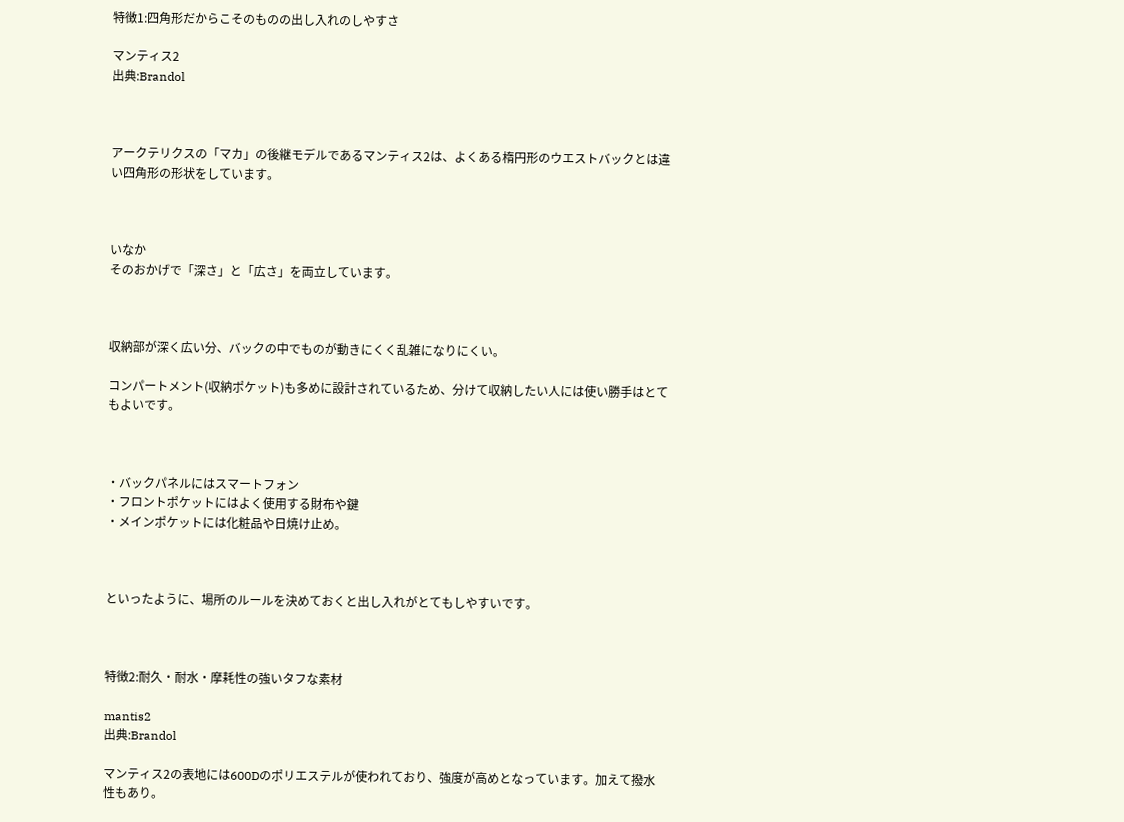特徴1:四角形だからこそのものの出し入れのしやすさ

マンティス2
出典:Brandol



アークテリクスの「マカ」の後継モデルであるマンティス2は、よくある楕円形のウエストバックとは違い四角形の形状をしています。



いなか
そのおかげで「深さ」と「広さ」を両立しています。



収納部が深く広い分、バックの中でものが動きにくく乱雑になりにくい。

コンパートメント(収納ポケット)も多めに設計されているため、分けて収納したい人には使い勝手はとてもよいです。



・バックパネルにはスマートフォン
・フロントポケットにはよく使用する財布や鍵
・メインポケットには化粧品や日焼け止め。



といったように、場所のルールを決めておくと出し入れがとてもしやすいです。



特徴2:耐久・耐水・摩耗性の強いタフな素材

mantis2
出典:Brandol

マンティス2の表地には600Dのポリエステルが使われており、強度が高めとなっています。加えて撥水性もあり。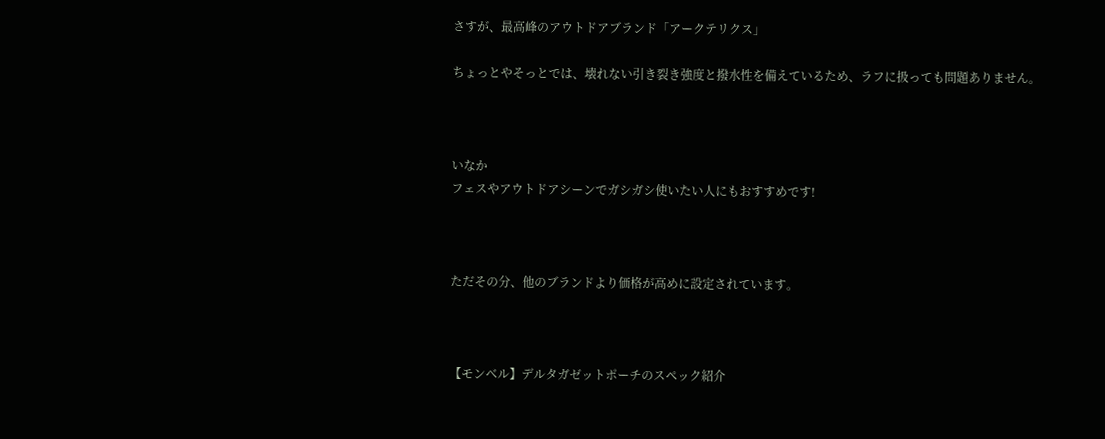さすが、最高峰のアウトドアブランド「アークテリクス」

ちょっとやそっとでは、壊れない引き裂き強度と撥水性を備えているため、ラフに扱っても問題ありません。



いなか
フェスやアウトドアシーンでガシガシ使いたい人にもおすすめです!



ただその分、他のブランドより価格が高めに設定されています。



【モンベル】デルタガゼットポーチのスペック紹介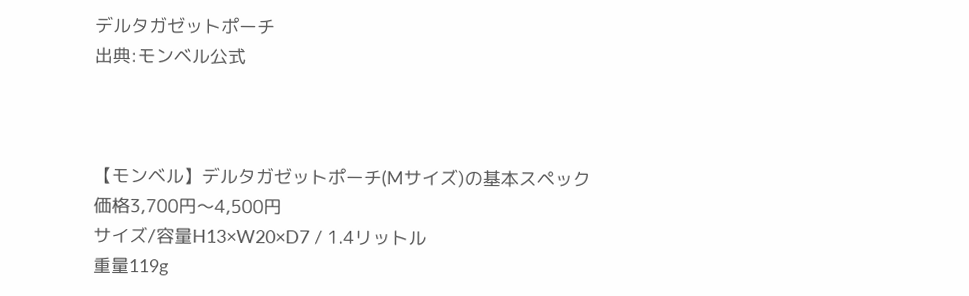デルタガゼットポーチ
出典:モンベル公式



【モンベル】デルタガゼットポーチ(Mサイズ)の基本スペック
価格3,700円〜4,500円
サイズ/容量H13×W20×D7 / 1.4リットル
重量119g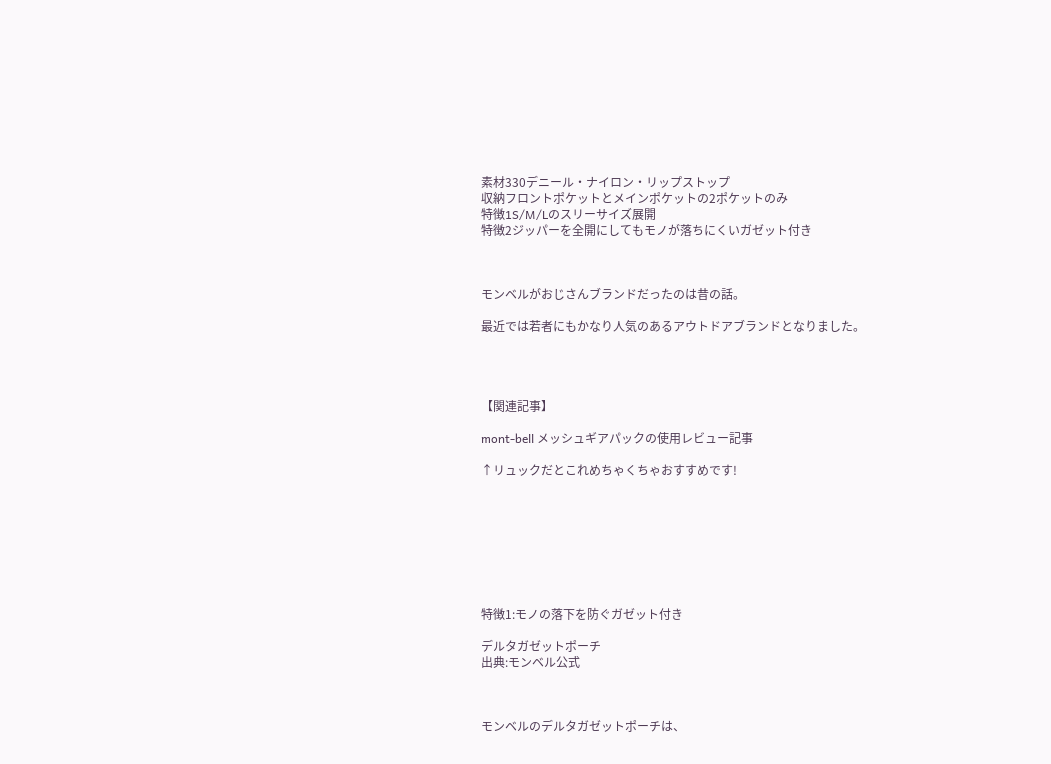素材330デニール・ナイロン・リップストップ
収納フロントポケットとメインポケットの2ポケットのみ
特徴1S/M/Lのスリーサイズ展開
特徴2ジッパーを全開にしてもモノが落ちにくいガゼット付き



モンベルがおじさんブランドだったのは昔の話。

最近では若者にもかなり人気のあるアウトドアブランドとなりました。




【関連記事】

mont-bell メッシュギアパックの使用レビュー記事

↑リュックだとこれめちゃくちゃおすすめです!








特徴1:モノの落下を防ぐガゼット付き

デルタガゼットポーチ
出典:モンベル公式



モンベルのデルタガゼットポーチは、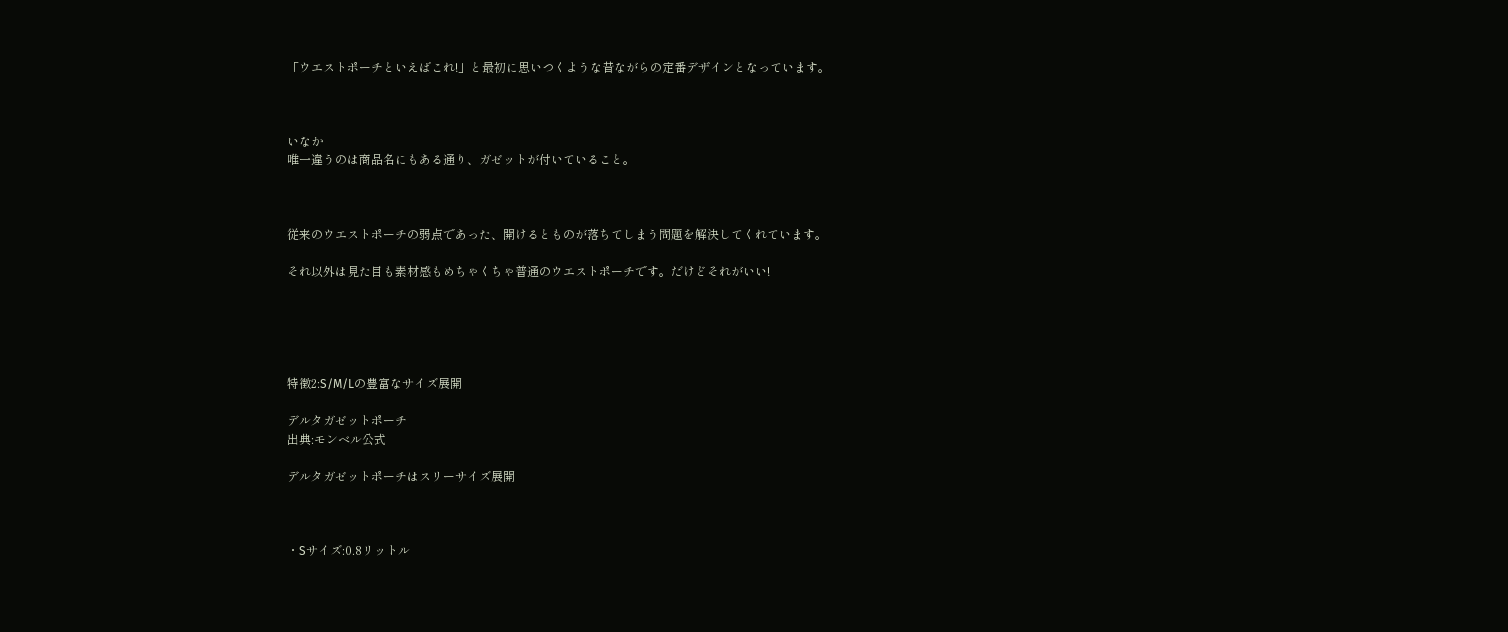「ウエストポーチといえばこれ!」と最初に思いつくような昔ながらの定番デザインとなっています。



いなか
唯一違うのは商品名にもある通り、ガゼットが付いていること。



従来のウエストポーチの弱点であった、開けるとものが落ちてしまう問題を解決してくれています。

それ以外は見た目も素材感もめちゃくちゃ普通のウエストポーチです。だけどそれがいい!





特徴2:S/M/Lの豊富なサイズ展開

デルタガゼットポーチ
出典:モンベル公式

デルタガゼットポーチはスリーサイズ展開



・Sサイズ:0.8リットル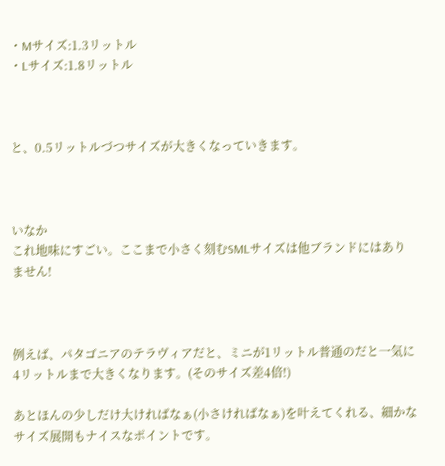・Mサイズ:1.3リットル
・Lサイズ:1.8リットル



と、0.5リットルづつサイズが大きくなっていきます。



いなか
これ地味にすごい。ここまで小さく刻むSMLサイズは他ブランドにはありません!



例えば、パタゴニアのテラヴィアだと、ミニが1リットル普通のだと一気に4リットルまで大きくなります。(そのサイズ差4倍!)

あとほんの少しだけ大ければなぁ(小さければなぁ)を叶えてくれる、細かなサイズ展開もナイスなポイントです。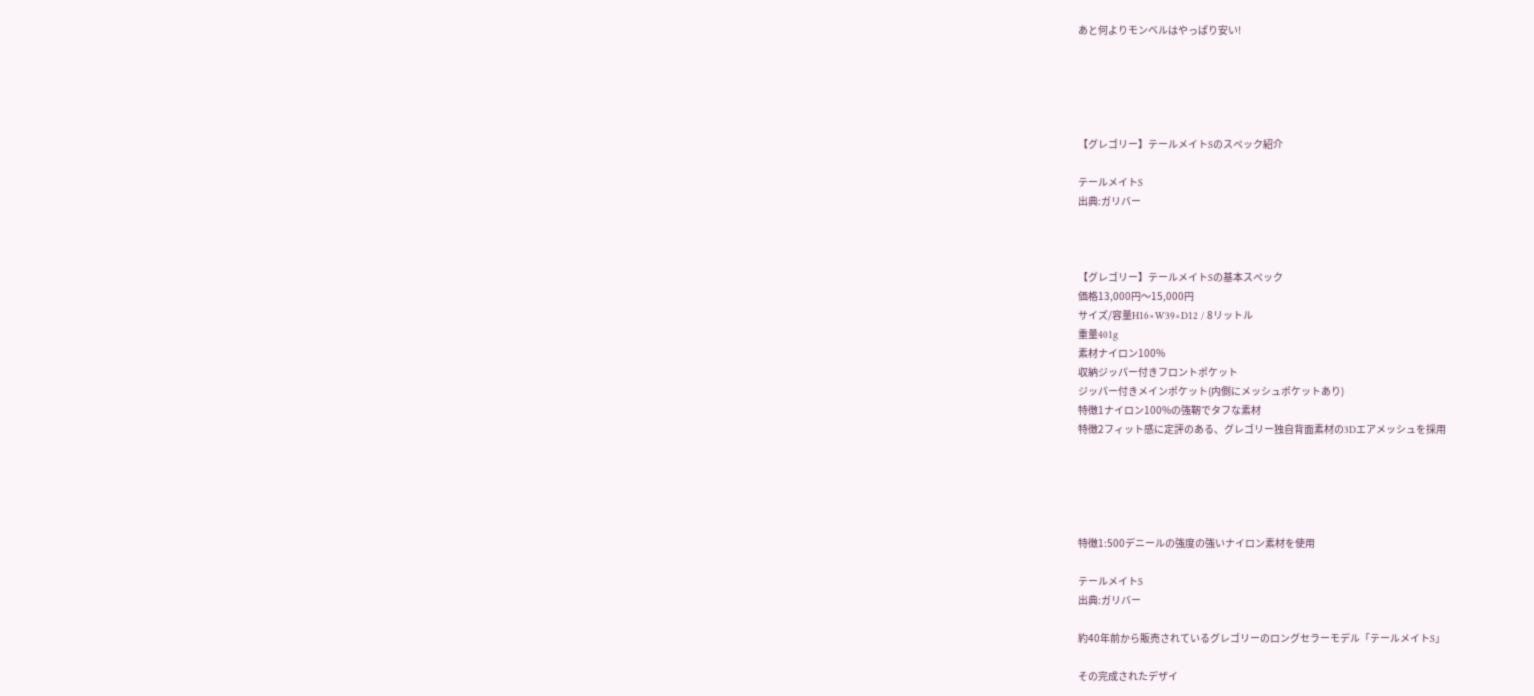あと何よりモンベルはやっぱり安い!





【グレゴリー】テールメイトSのスペック紹介

テールメイトS
出典:ガリバー



【グレゴリー】テールメイトSの基本スペック
価格13,000円〜15,000円
サイズ/容量H16×W39×D12 / 8リットル
重量401g
素材ナイロン100%
収納ジッパー付きフロントポケット
ジッパー付きメインポケット(内側にメッシュポケットあり)
特徴1ナイロン100%の強靭でタフな素材
特徴2フィット感に定評のある、グレゴリー独自背面素材の3Dエアメッシュを採用





特徴1:500デニールの強度の強いナイロン素材を使用

テールメイトS
出典:ガリバー

約40年前から販売されているグレゴリーのロングセラーモデル「テールメイトS」

その完成されたデザイ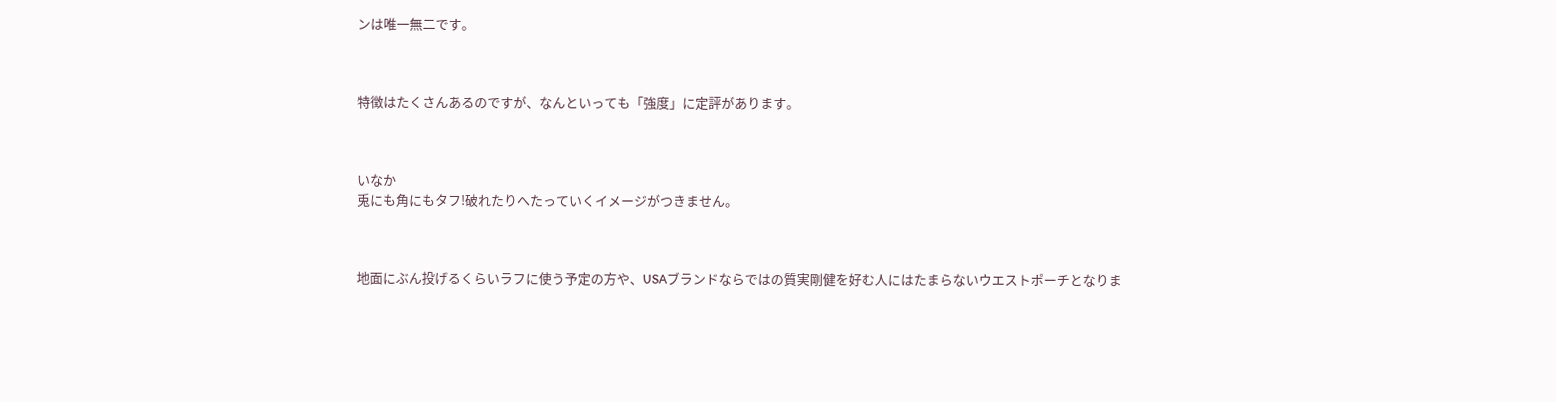ンは唯一無二です。



特徴はたくさんあるのですが、なんといっても「強度」に定評があります。



いなか
兎にも角にもタフ!破れたりへたっていくイメージがつきません。



地面にぶん投げるくらいラフに使う予定の方や、USAブランドならではの質実剛健を好む人にはたまらないウエストポーチとなりま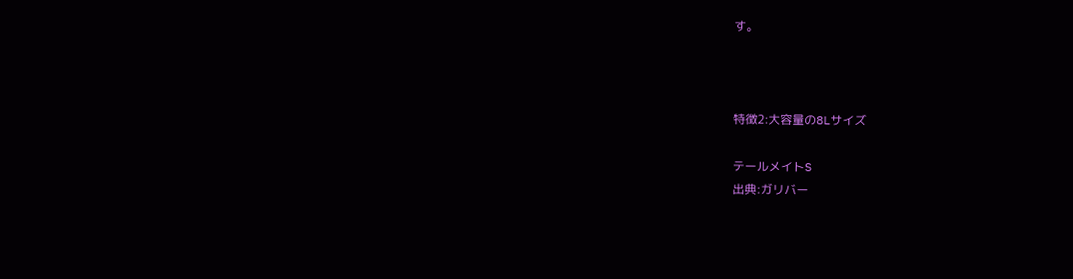す。



特徴2:大容量の8Lサイズ

テールメイトS
出典:ガリバー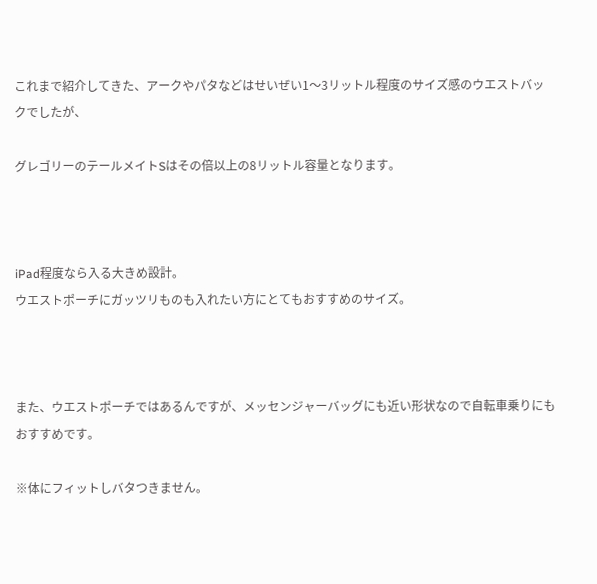これまで紹介してきた、アークやパタなどはせいぜい1〜3リットル程度のサイズ感のウエストバックでしたが、

グレゴリーのテールメイトSはその倍以上の8リットル容量となります。



iPad程度なら入る大きめ設計。
ウエストポーチにガッツリものも入れたい方にとてもおすすめのサイズ。



また、ウエストポーチではあるんですが、メッセンジャーバッグにも近い形状なので自転車乗りにもおすすめです。

※体にフィットしバタつきません。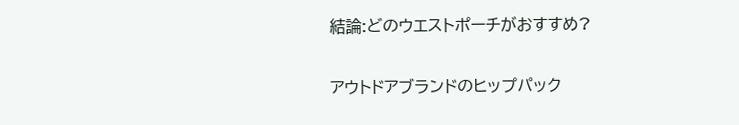結論:どのウエストポーチがおすすめ?

アウトドアブランドのヒップパック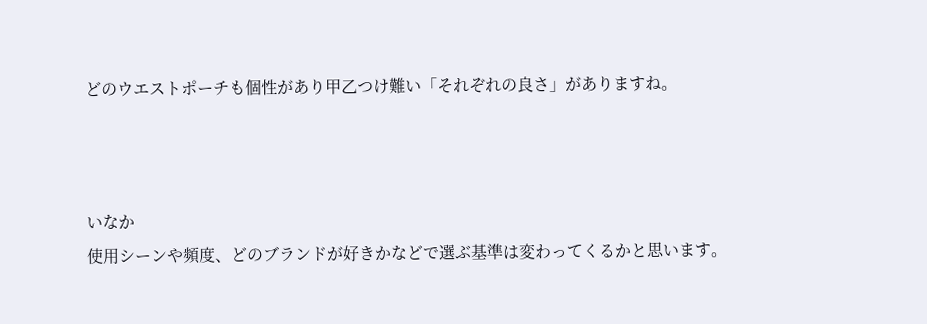どのウエストポーチも個性があり甲乙つけ難い「それぞれの良さ」がありますね。



いなか
使用シーンや頻度、どのブランドが好きかなどで選ぶ基準は変わってくるかと思います。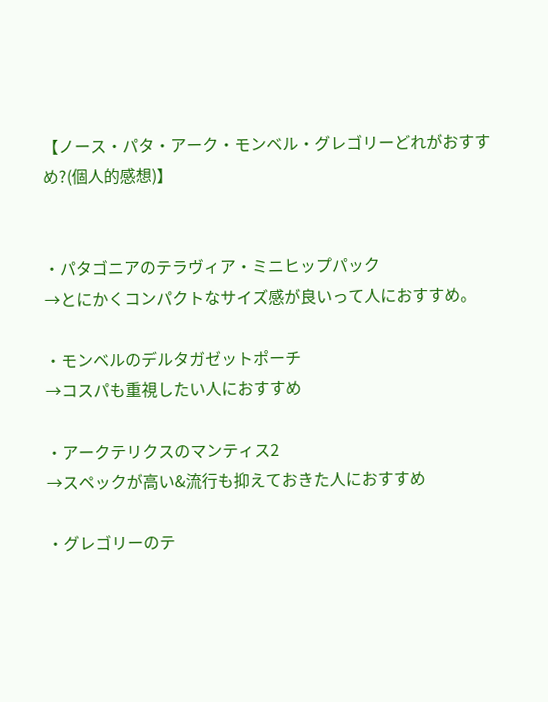【ノース・パタ・アーク・モンベル・グレゴリーどれがおすすめ?(個人的感想)】


・パタゴニアのテラヴィア・ミニヒップパック
→とにかくコンパクトなサイズ感が良いって人におすすめ。

・モンベルのデルタガゼットポーチ
→コスパも重視したい人におすすめ

・アークテリクスのマンティス2
→スペックが高い&流行も抑えておきた人におすすめ

・グレゴリーのテ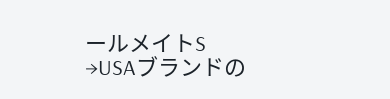ールメイトS
→USAブランドの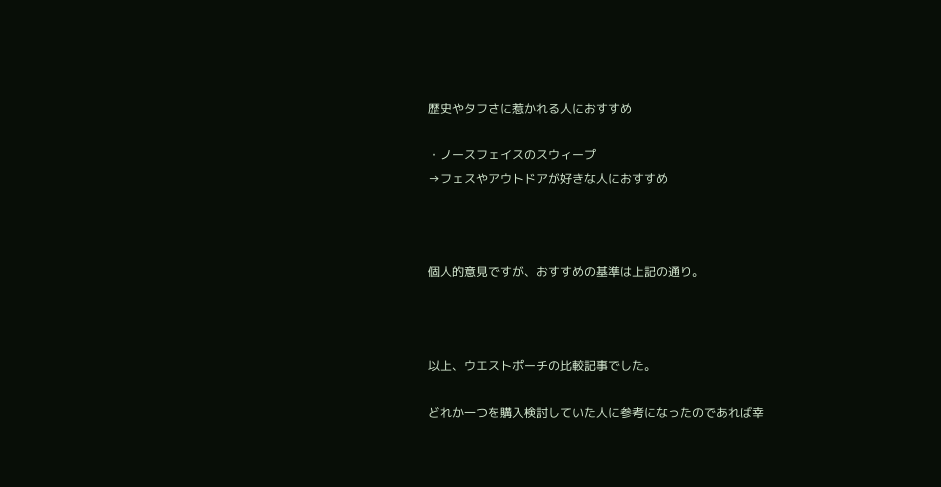歴史やタフさに惹かれる人におすすめ

・ノースフェイスのスウィープ
→フェスやアウトドアが好きな人におすすめ



個人的意見ですが、おすすめの基準は上記の通り。



以上、ウエストポーチの比較記事でした。

どれか一つを購入検討していた人に参考になったのであれば幸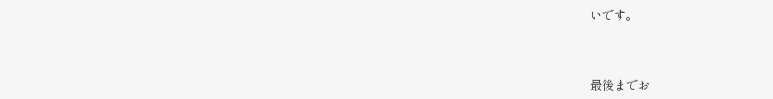いです。



最後までお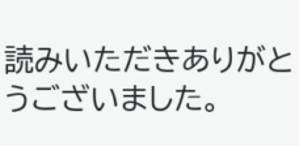読みいただきありがとうございました。